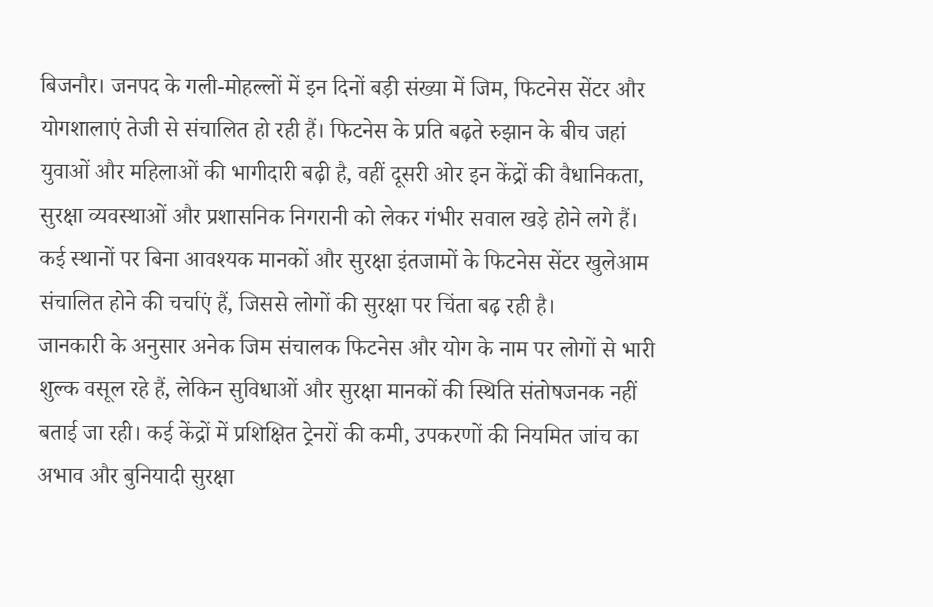बिजनौर। जनपद के गली-मोहल्लों में इन दिनों बड़ी संख्या में जिम, फिटनेस सेंटर और योगशालाएं तेजी से संचालित हो रही हैं। फिटनेस के प्रति बढ़ते रुझान के बीच जहां युवाओं और महिलाओं की भागीदारी बढ़ी है, वहीं दूसरी ओर इन केंद्रों की वैधानिकता, सुरक्षा व्यवस्थाओं और प्रशासनिक निगरानी को लेकर गंभीर सवाल खड़े होने लगे हैं। कई स्थानों पर बिना आवश्यक मानकों और सुरक्षा इंतजामों के फिटनेस सेंटर खुलेआम संचालित होने की चर्चाएं हैं, जिससे लोगों की सुरक्षा पर चिंता बढ़ रही है।
जानकारी के अनुसार अनेक जिम संचालक फिटनेस और योग के नाम पर लोगों से भारी शुल्क वसूल रहे हैं, लेकिन सुविधाओं और सुरक्षा मानकों की स्थिति संतोषजनक नहीं बताई जा रही। कई केंद्रों में प्रशिक्षित ट्रेनरों की कमी, उपकरणों की नियमित जांच का अभाव और बुनियादी सुरक्षा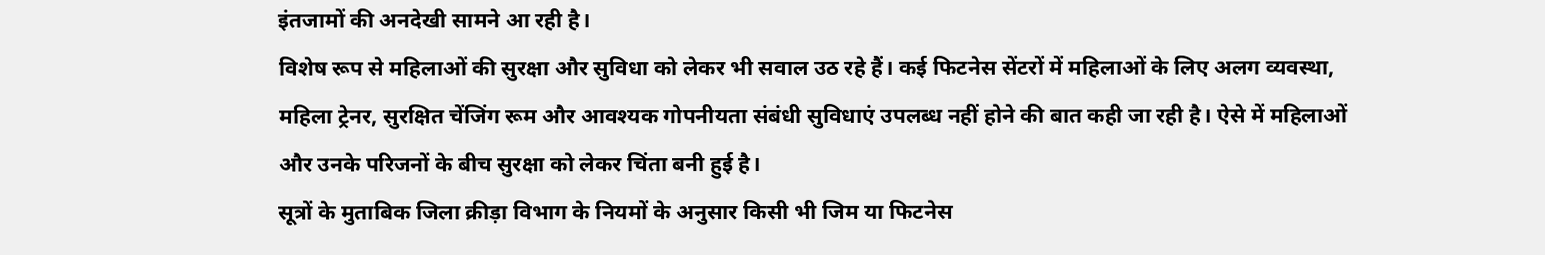इंतजामों की अनदेखी सामने आ रही है।
विशेष रूप से महिलाओं की सुरक्षा और सुविधा को लेकर भी सवाल उठ रहे हैं। कई फिटनेस सेंटरों में महिलाओं के लिए अलग व्यवस्था, महिला ट्रेनर, सुरक्षित चेंजिंग रूम और आवश्यक गोपनीयता संबंधी सुविधाएं उपलब्ध नहीं होने की बात कही जा रही है। ऐसे में महिलाओं और उनके परिजनों के बीच सुरक्षा को लेकर चिंता बनी हुई है।
सूत्रों के मुताबिक जिला क्रीड़ा विभाग के नियमों के अनुसार किसी भी जिम या फिटनेस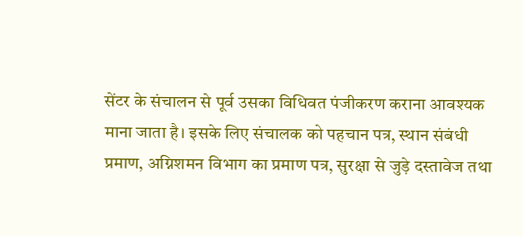सेंटर के संचालन से पूर्व उसका विधिवत पंजीकरण कराना आवश्यक माना जाता है। इसके लिए संचालक को पहचान पत्र, स्थान संबंधी प्रमाण, अग्निशमन विभाग का प्रमाण पत्र, सुरक्षा से जुड़े दस्तावेज तथा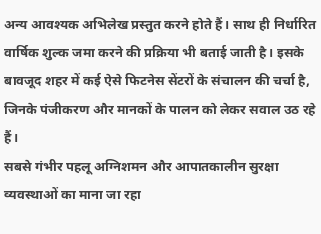अन्य आवश्यक अभिलेख प्रस्तुत करने होते हैं। साथ ही निर्धारित वार्षिक शुल्क जमा करने की प्रक्रिया भी बताई जाती है। इसके बावजूद शहर में कई ऐसे फिटनेस सेंटरों के संचालन की चर्चा है, जिनके पंजीकरण और मानकों के पालन को लेकर सवाल उठ रहे हैं।
सबसे गंभीर पहलू अग्निशमन और आपातकालीन सुरक्षा व्यवस्थाओं का माना जा रहा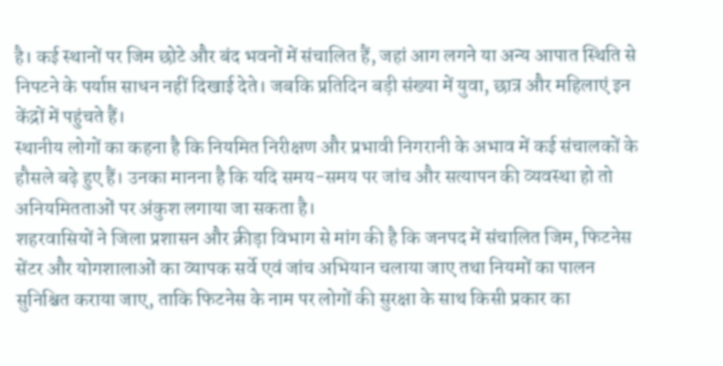है। कई स्थानों पर जिम छोटे और बंद भवनों में संचालित हैं, जहां आग लगने या अन्य आपात स्थिति से निपटने के पर्याप्त साधन नहीं दिखाई देते। जबकि प्रतिदिन बड़ी संख्या में युवा, छात्र और महिलाएं इन केंद्रों में पहुंचते हैं।
स्थानीय लोगों का कहना है कि नियमित निरीक्षण और प्रभावी निगरानी के अभाव में कई संचालकों के हौसले बढ़े हुए हैं। उनका मानना है कि यदि समय-समय पर जांच और सत्यापन की व्यवस्था हो तो अनियमितताओं पर अंकुश लगाया जा सकता है।
शहरवासियों ने जिला प्रशासन और क्रीड़ा विभाग से मांग की है कि जनपद में संचालित जिम, फिटनेस सेंटर और योगशालाओं का व्यापक सर्वे एवं जांच अभियान चलाया जाए तथा नियमों का पालन सुनिश्चित कराया जाए, ताकि फिटनेस के नाम पर लोगों की सुरक्षा के साथ किसी प्रकार का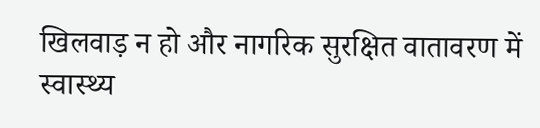खिलवाड़ न हो और नागरिक सुरक्षित वातावरण में स्वास्थ्य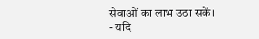सेवाओं का लाभ उठा सकें।
- यदि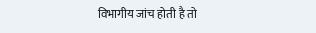विभागीय जांच होती है तो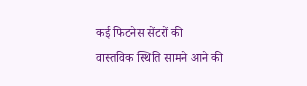कई फिटनेस सेंटरों की वास्तविक स्थिति सामने आने की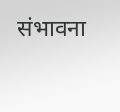संभावना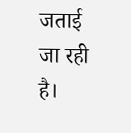जताई जा रही है।